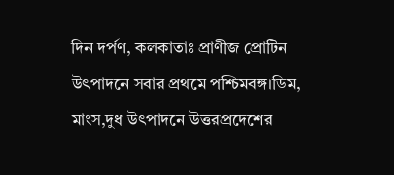দিন দর্পণ, কলকাতাঃ প্রাণীজ প্রোটিন উৎপাদনে সবার প্রথমে পশ্চিমবঙ্গ।ডিম, মাংস,দুধ উৎপাদনে উত্তরপ্রদেশের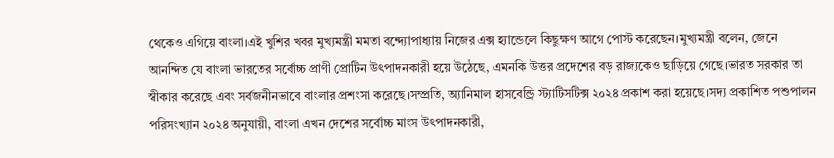থেকেও এগিয়ে বাংলা।এই খুশির খবর মুখ্যমন্ত্রী মমতা বন্দ্যোপাধ্যায় নিজের এক্স হ্যান্ডেলে কিছুক্ষণ আগে পোস্ট করেছেন।মুখ্যমন্ত্রী বলেন, জেনে আনন্দিত যে বাংলা ভারতের সর্বোচ্চ প্রাণী প্রোটিন উৎপাদনকারী হয়ে উঠেছে, এমনকি উত্তর প্রদেশের বড় রাজ্যকেও ছাড়িয়ে গেছে।ভারত সরকার তা স্বীকার করেছে এবং সর্বজনীনভাবে বাংলার প্রশংসা করেছে।সম্প্রতি, অ্যানিমাল হাসবেন্ড্রি স্ট্যাটিসটিক্স ২০২৪ প্রকাশ করা হয়েছে।সদ্য প্রকাশিত পশুপালন পরিসংখ্যান ২০২৪ অনুযায়ী, বাংলা এখন দেশের সর্বোচ্চ মাংস উৎপাদনকারী,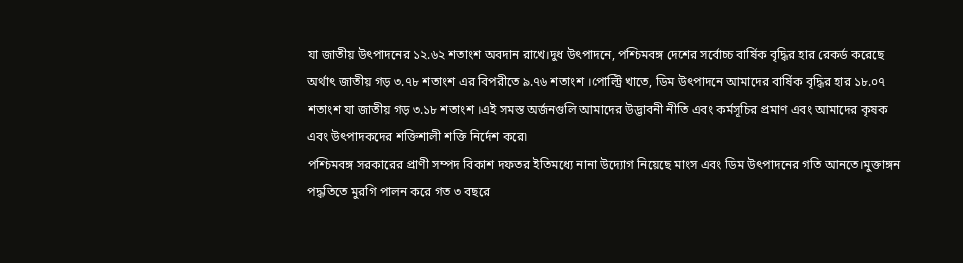যা জাতীয় উৎপাদনের ১২.৬২ শতাংশ অবদান রাখে।দুধ উৎপাদনে, পশ্চিমবঙ্গ দেশের সর্বোচ্চ বার্ষিক বৃদ্ধির হার রেকর্ড করেছে অর্থাৎ জাতীয় গড় ৩.৭৮ শতাংশ এর বিপরীতে ৯.৭৬ শতাংশ ।পোল্ট্রি খাতে, ডিম উৎপাদনে আমাদের বার্ষিক বৃদ্ধির হার ১৮.০৭ শতাংশ যা জাতীয় গড় ৩.১৮ শতাংশ ।এই সমস্ত অর্জনগুলি আমাদের উদ্ভাবনী নীতি এবং কর্মসূচির প্রমাণ এবং আমাদের কৃষক এবং উৎপাদকদের শক্তিশালী শক্তি নির্দেশ করে৷
পশ্চিমবঙ্গ সরকারের প্রাণী সম্পদ বিকাশ দফতর ইতিমধ্যে নানা উদ্যোগ নিয়েছে মাংস এবং ডিম উৎপাদনের গতি আনতে।মুক্তাঙ্গন পদ্ধতিতে মুরগি পালন করে গত ৩ বছরে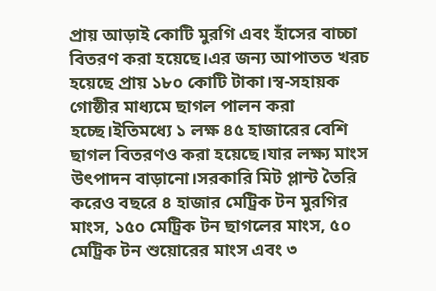প্রায় আড়াই কোটি মুরগি এবং হাঁসের বাচ্চা বিতরণ করা হয়েছে।এর জন্য আপাতত খরচ হয়েছে প্রায় ১৮০ কোটি টাকা।স্ব-সহায়ক গোষ্ঠীর মাধ্যমে ছাগল পালন করা হচ্ছে।ইতিমধ্যে ১ লক্ষ ৪৫ হাজারের বেশি ছাগল বিতরণও করা হয়েছে।যার লক্ষ্য মাংস উৎপাদন বাড়ানো।সরকারি মিট প্লান্ট তৈরি করেও বছরে ৪ হাজার মেট্রিক টন মুরগির মাংস, ১৫০ মেট্রিক টন ছাগলের মাংস, ৫০ মেট্রিক টন শুয়োরের মাংস এবং ৩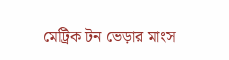মেট্রিক টন ভেড়ার মাংস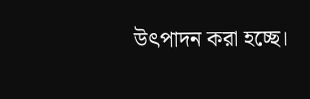উৎপাদন করা হচ্ছে।